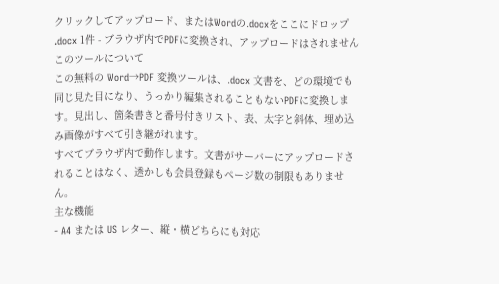クリックしてアップロード、またはWordの.docxをここにドロップ
.docx 1件 - ブラウザ内でPDFに変換され、アップロードはされませんこのツールについて
この無料の Word→PDF 変換ツールは、.docx 文書を、どの環境でも同じ見た目になり、うっかり編集されることもないPDFに変換します。見出し、箇条書きと番号付きリスト、表、太字と斜体、埋め込み画像がすべて引き継がれます。
すべてブラウザ内で動作します。文書がサーバーにアップロードされることはなく、透かしも会員登録もページ数の制限もありません。
主な機能
- A4 または US レター、縦・横どちらにも対応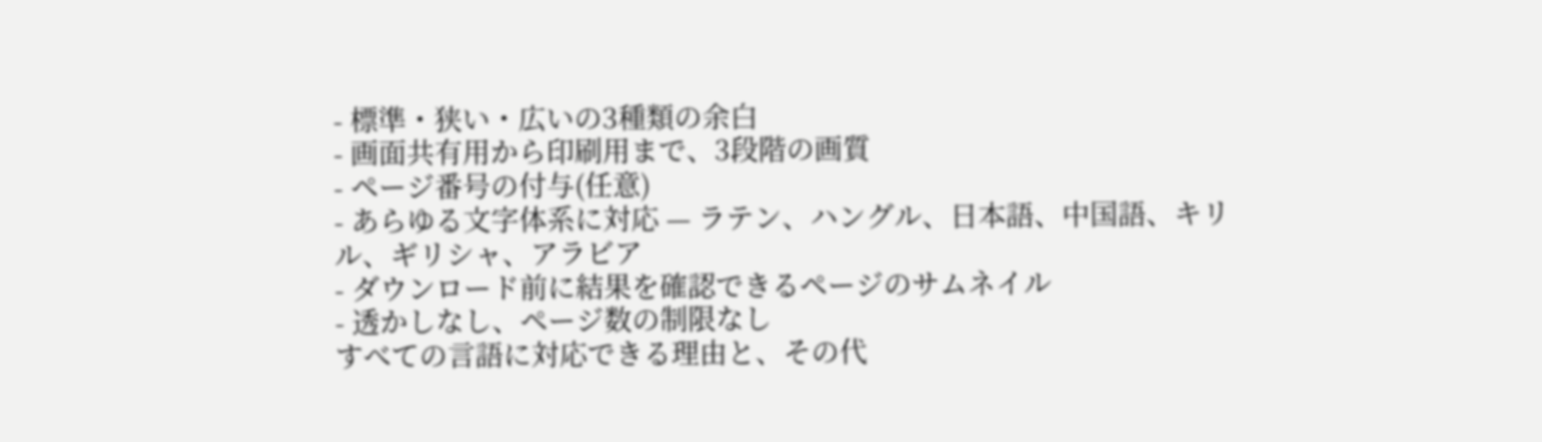- 標準・狭い・広いの3種類の余白
- 画面共有用から印刷用まで、3段階の画質
- ページ番号の付与(任意)
- あらゆる文字体系に対応 — ラテン、ハングル、日本語、中国語、キリル、ギリシャ、アラビア
- ダウンロード前に結果を確認できるページのサムネイル
- 透かしなし、ページ数の制限なし
すべての言語に対応できる理由と、その代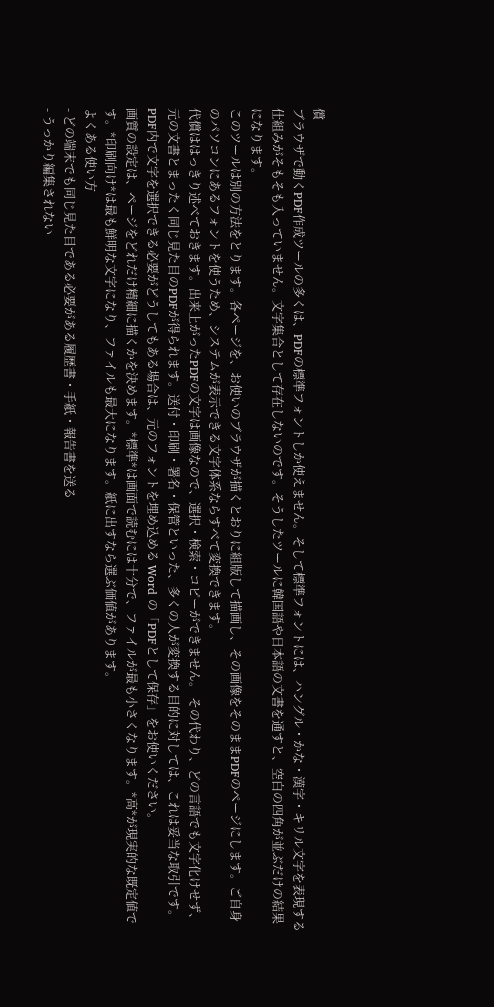償
ブラウザで動くPDF作成ツールの多くは、PDFの標準フォントしか使えません。そして標準フォントには、ハングル・かな・漢字・キリル文字を表現する仕組みがそもそも入っていません。文字集合として存在しないのです。そうしたツールに韓国語や日本語の文書を通すと、空白の四角が並ぶだけの結果になります。
このツールは別の方法をとります。各ページを、お使いのブラウザが描くとおりに組版して描画し、その画像をそのままPDFのページにします。ご自身のパソコンにあるフォントを使うため、システムが表示できる文字体系ならすべて変換できます。
代償ははっきり述べておきます。出来上がったPDFの文字は画像なので、選択・検索・コピーができません。 その代わり、どの言語でも文字化けせず、元の文書とまったく同じ見た目のPDFが得られます。送付・印刷・署名・保管といった、多くの人が変換する目的に対しては、これは妥当な取引です。PDF内で文字を選択できる必要がどうしてもある場合は、元のフォントを埋め込める Word の「PDFとして保存」をお使いください。
画質の設定は、ページをどれだけ精細に描くかを決めます。*標準*は画面で読むには十分で、ファイルが最も小さくなります。*高*が現実的な既定値です。*印刷向け*は最も鮮明な文字になり、ファイルも最大になります。紙に出すなら選ぶ価値があります。
よくある使い方
- どの端末でも同じ見た目である必要がある履歴書・手紙・報告書を送る
- うっかり編集されない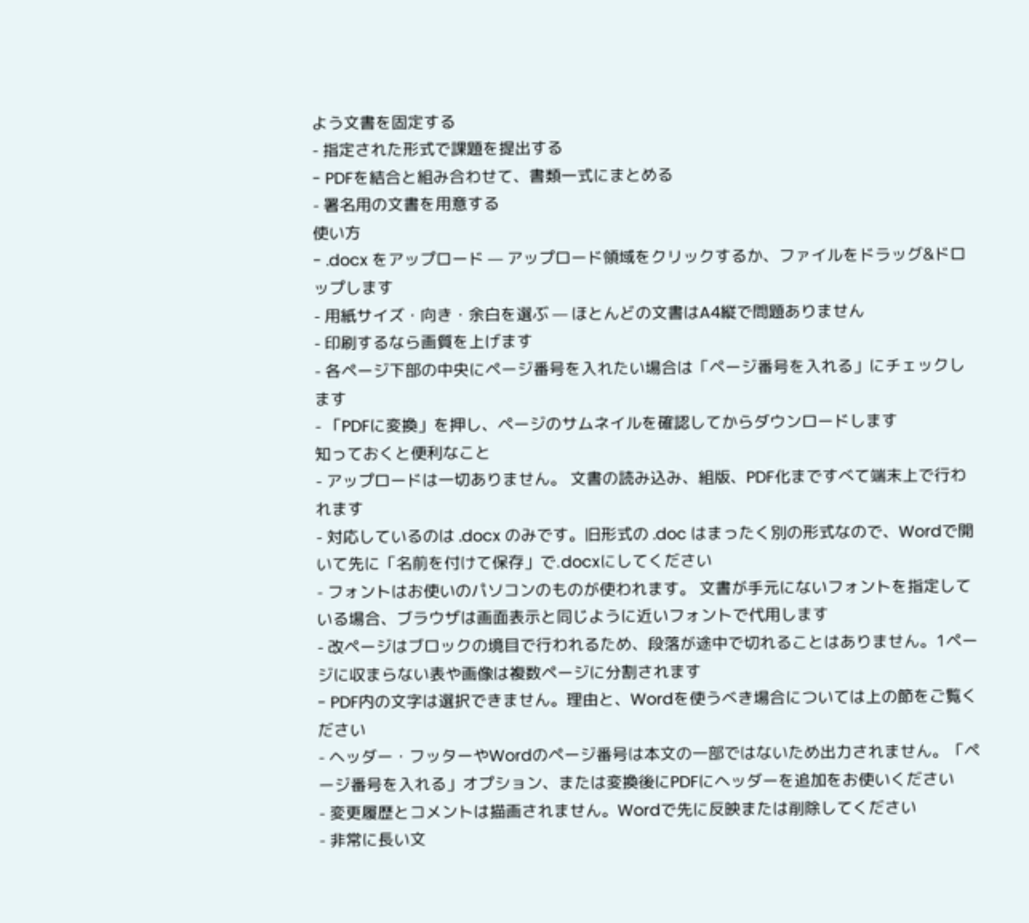よう文書を固定する
- 指定された形式で課題を提出する
- PDFを結合と組み合わせて、書類一式にまとめる
- 署名用の文書を用意する
使い方
- .docx をアップロード — アップロード領域をクリックするか、ファイルをドラッグ&ドロップします
- 用紙サイズ・向き・余白を選ぶ — ほとんどの文書はA4縦で問題ありません
- 印刷するなら画質を上げます
- 各ページ下部の中央にページ番号を入れたい場合は「ページ番号を入れる」にチェックします
- 「PDFに変換」を押し、ページのサムネイルを確認してからダウンロードします
知っておくと便利なこと
- アップロードは一切ありません。 文書の読み込み、組版、PDF化まですべて端末上で行われます
- 対応しているのは .docx のみです。旧形式の .doc はまったく別の形式なので、Wordで開いて先に「名前を付けて保存」で.docxにしてください
- フォントはお使いのパソコンのものが使われます。 文書が手元にないフォントを指定している場合、ブラウザは画面表示と同じように近いフォントで代用します
- 改ページはブロックの境目で行われるため、段落が途中で切れることはありません。1ページに収まらない表や画像は複数ページに分割されます
- PDF内の文字は選択できません。理由と、Wordを使うべき場合については上の節をご覧ください
- ヘッダー・フッターやWordのページ番号は本文の一部ではないため出力されません。「ページ番号を入れる」オプション、または変換後にPDFにヘッダーを追加をお使いください
- 変更履歴とコメントは描画されません。Wordで先に反映または削除してください
- 非常に長い文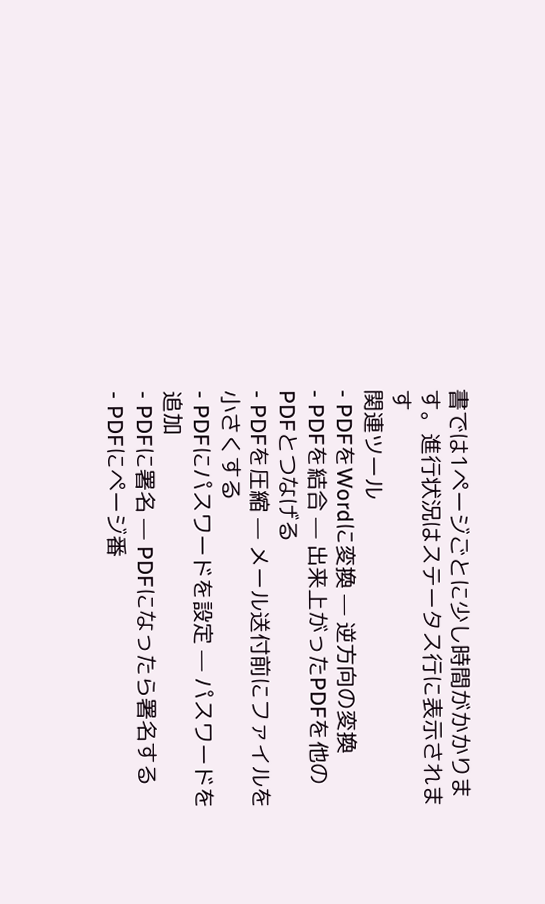書では1ページごとに少し時間がかかります。進行状況はステータス行に表示されます
関連ツール
- PDFをWordに変換 — 逆方向の変換
- PDFを結合 — 出来上がったPDFを他のPDFとつなげる
- PDFを圧縮 — メール送付前にファイルを小さくする
- PDFにパスワードを設定 — パスワードを追加
- PDFに署名 — PDFになったら署名する
- PDFにページ番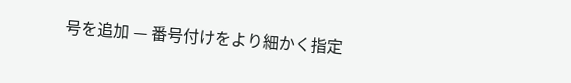号を追加 — 番号付けをより細かく指定